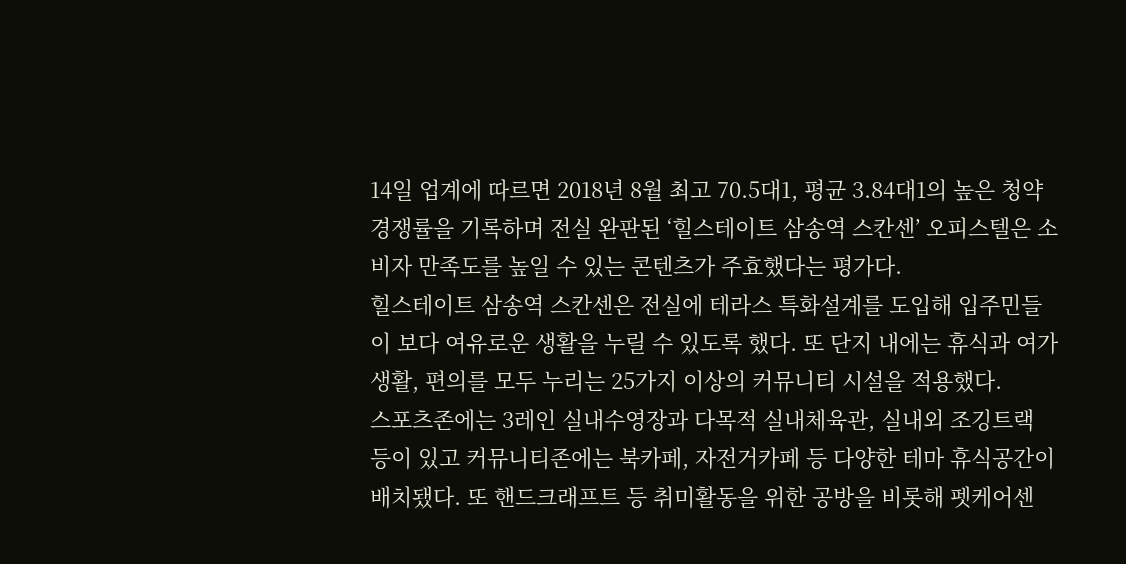14일 업계에 따르면 2018년 8월 최고 70.5대1, 평균 3.84대1의 높은 청약경쟁률을 기록하며 전실 완판된 ‘힐스테이트 삼송역 스칸센’ 오피스텔은 소비자 만족도를 높일 수 있는 콘텐츠가 주효했다는 평가다.
힐스테이트 삼송역 스칸센은 전실에 테라스 특화설계를 도입해 입주민들이 보다 여유로운 생활을 누릴 수 있도록 했다. 또 단지 내에는 휴식과 여가생활, 편의를 모두 누리는 25가지 이상의 커뮤니티 시설을 적용했다.
스포츠존에는 3레인 실내수영장과 다목적 실내체육관, 실내외 조깅트랙 등이 있고 커뮤니티존에는 북카페, 자전거카페 등 다양한 테마 휴식공간이 배치됐다. 또 핸드크래프트 등 취미활동을 위한 공방을 비롯해 펫케어센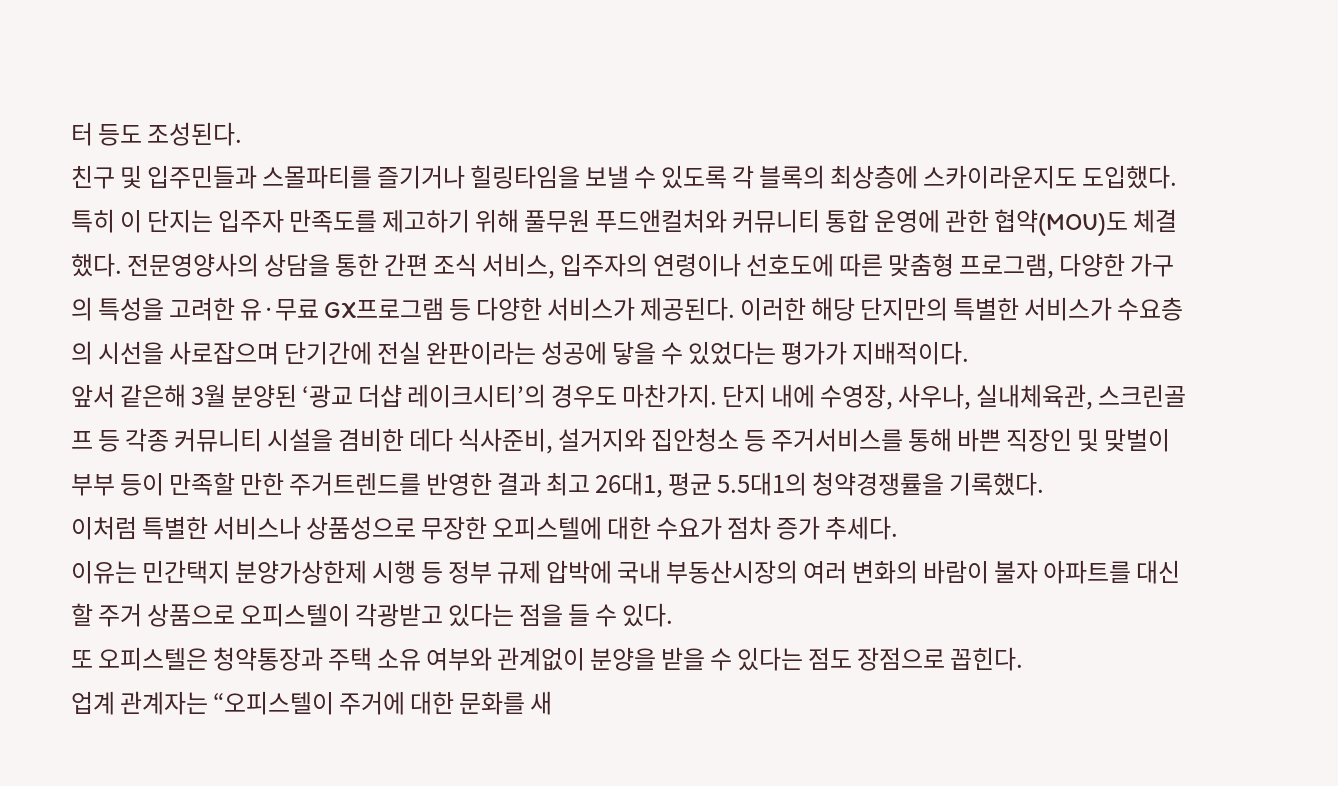터 등도 조성된다.
친구 및 입주민들과 스몰파티를 즐기거나 힐링타임을 보낼 수 있도록 각 블록의 최상층에 스카이라운지도 도입했다.
특히 이 단지는 입주자 만족도를 제고하기 위해 풀무원 푸드앤컬처와 커뮤니티 통합 운영에 관한 협약(MOU)도 체결했다. 전문영양사의 상담을 통한 간편 조식 서비스, 입주자의 연령이나 선호도에 따른 맞춤형 프로그램, 다양한 가구의 특성을 고려한 유·무료 GX프로그램 등 다양한 서비스가 제공된다. 이러한 해당 단지만의 특별한 서비스가 수요층의 시선을 사로잡으며 단기간에 전실 완판이라는 성공에 닿을 수 있었다는 평가가 지배적이다.
앞서 같은해 3월 분양된 ‘광교 더샵 레이크시티’의 경우도 마찬가지. 단지 내에 수영장, 사우나, 실내체육관, 스크린골프 등 각종 커뮤니티 시설을 겸비한 데다 식사준비, 설거지와 집안청소 등 주거서비스를 통해 바쁜 직장인 및 맞벌이 부부 등이 만족할 만한 주거트렌드를 반영한 결과 최고 26대1, 평균 5.5대1의 청약경쟁률을 기록했다.
이처럼 특별한 서비스나 상품성으로 무장한 오피스텔에 대한 수요가 점차 증가 추세다.
이유는 민간택지 분양가상한제 시행 등 정부 규제 압박에 국내 부동산시장의 여러 변화의 바람이 불자 아파트를 대신할 주거 상품으로 오피스텔이 각광받고 있다는 점을 들 수 있다.
또 오피스텔은 청약통장과 주택 소유 여부와 관계없이 분양을 받을 수 있다는 점도 장점으로 꼽힌다.
업계 관계자는 “오피스텔이 주거에 대한 문화를 새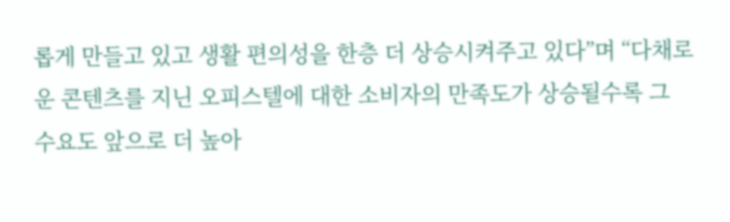롭게 만들고 있고 생활 편의성을 한층 더 상승시켜주고 있다”며 “다채로운 콘텐츠를 지닌 오피스텔에 대한 소비자의 만족도가 상승될수록 그 수요도 앞으로 더 높아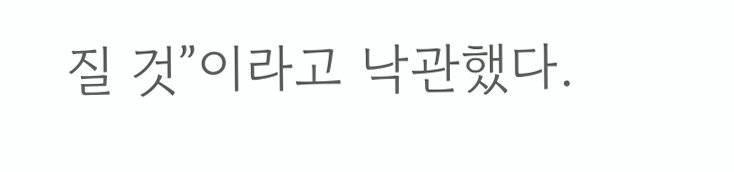질 것”이라고 낙관했다.